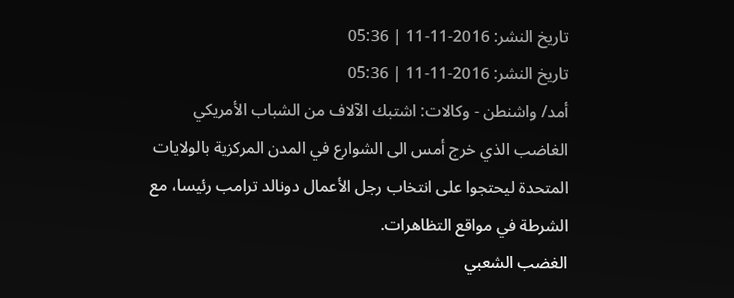تاريخ النشر: 2016-11-11 | 05:36
تاريخ النشر: 2016-11-11 | 05:36
أمد/ واشنطن - وكالات: اشتبك الآلاف من الشباب الأمريكي الغاضب الذي خرج أمس الى الشوارع في المدن المركزية بالولايات المتحدة ليحتجوا على انتخاب رجل الأعمال دونالد ترامب رئيسا، مع الشرطة في مواقع التظاهرات.
الغضب الشعبي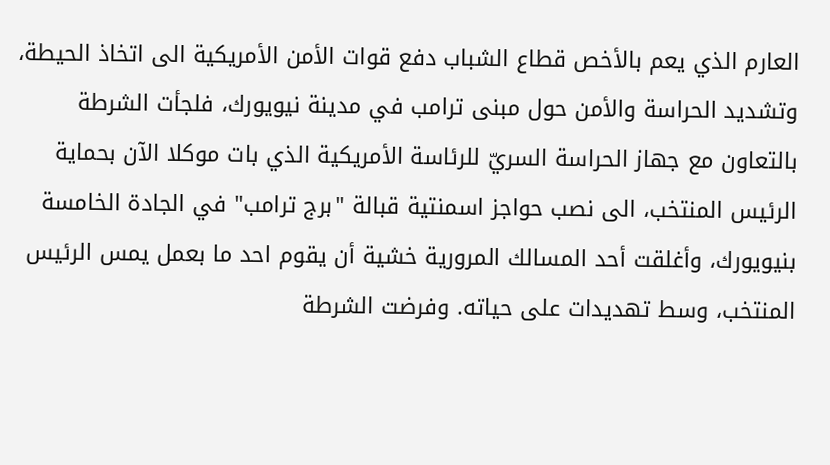العارم الذي يعم بالأخص قطاع الشباب دفع قوات الأمن الأمريكية الى اتخاذ الحيطة، وتشديد الحراسة والأمن حول مبنى ترامب في مدينة نيويورك، فلجأت الشرطة بالتعاون مع جهاز الحراسة السريّ للرئاسة الأمريكية الذي بات موكلا الآن بحماية الرئيس المنتخب، الى نصب حواجز اسمنتية قبالة "برج ترامب" في الجادة الخامسة بنيويورك، وأغلقت أحد المسالك المرورية خشية أن يقوم احد ما بعمل يمس الرئيس المنتخب، وسط تهديدات على حياته. وفرضت الشرطة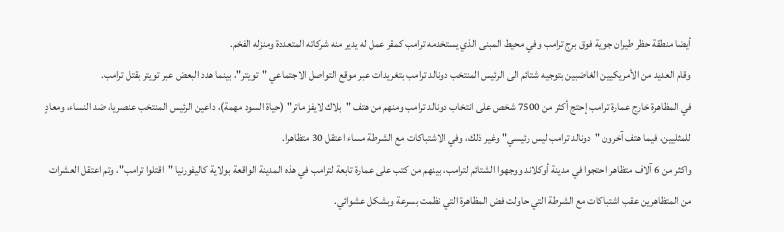أيضا منطقة حظر طيران جوية فوق برج ترامب وفي محيط المبنى الذي يستخدمه ترامب كمقر عمل له يدير منه شركاته المتعددة ومنزله الفخم.
وقام العديد من الأمريكيين الغاضبين بتوجيه شتائم الى الرئيس المنتخب دونالد ترامب بتغريدات عبر موقع التواصل الاجتماعي "تويتر"، بينما هدد البعض عبر تويتر بقتل ترامب.
في المظاهرة خارج عمارة ترامب إحتج أكثر من 7500 شخص على انتخاب دونالد ترامب ومنهم من هتف "بلاك لايفز ماتر" (حياة السود مهمة)، داعين الرئيس المنتخب عنصريا، ضد النساء، ومعادٍ للمثليين، فيما هتف آخرون "دونالد ترامب ليس رئيسي" وغير ذلك، وفي الاشتباكات مع الشرطة مساء اعتقل 30 متظاهرا.
واكثر من 6 آلاف متظاهر احتجوا في مدينة أوكلاند ووجهوا الشتائم لترامب، بينهم من كتب على عمارة تابعة لترامب في هذه المدينة الواقعة بولاية كاليفورنيا "اقتلوا ترامب"، وتم اعتقل العشرات من المتظاهرين عقب اشتباكات مع الشرطة التي حاولت فض المظاهرة التي نظمت بسرعة وبشكل عشوائي.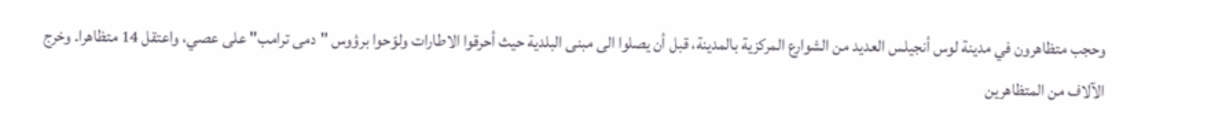وحجب متظاهرون في مدينة لوس أنجيلس العديد من الشوارع المركزية بالمدينة، قبل أن يصلوا الى مبنى البلدية حيث أحرقوا الاطارات ولوّحوا برؤوس "دمى ترامب" على عصي، واعتقل 14 متظاهرا. وخرج الآلاف من المتظاهرين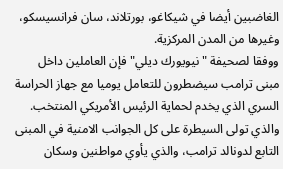الغاضبين أيضا في شيكاغو، بورتلاند، سان فرانسيسكو، وغيرها من المدن المركزية.
ووفقا لصحيفة "نيويورك ديلي" فإن العاملين داخل مبنى ترامب سيضطرون للتعامل يوميا مع جهاز الحراسة السري الذي يخدم لحماية الرئيس الأمريكي المنتخب. والذي تولى السيطرة على كل الجوانب الامنية في المبنى التابع لدونالد ترامب، والذي يأوي مواطنين وسكان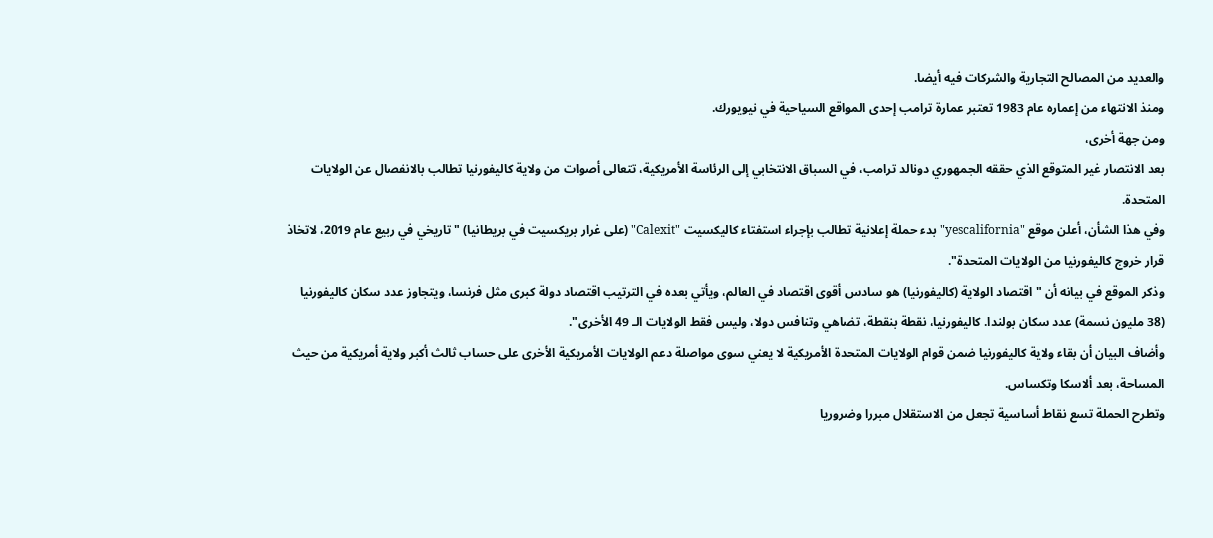والعديد من المصالح التجارية والشركات فيه أيضا.
ومنذ الانتهاء من إعماره عام 1983 تعتبر عمارة ترامب إحدى المواقع السياحية في نيويورك.
ومن جهة أخرى،
بعد الانتصار غير المتوقع الذي حققه الجمهوري دونالد ترامب، في السباق الانتخابي إلى الرئاسة الأمريكية، تتعالى أصوات من ولاية كاليفورنيا تطالب بالانفصال عن الولايات المتحدة.
وفي هذا الشأن، أعلن موقع "yescalifornia" بدء حملة إعلانية تطالب بإجراء استفتاء كاليكسيت "Calexit" (على غرار بريكسيت في بريطانيا) " تاريخي في ربيع عام 2019، لاتخاذ قرار خروج كاليفورنيا من الولايات المتحدة".
وذكر الموقع في بيانه أن "اقتصاد الولاية (كاليفورنيا) هو سادس أقوى اقتصاد في العالم، ويأتي بعده في الترتيب اقتصاد دولة كبرى مثل فرنسا، ويتجاوز عدد سكان كاليفورنيا (38 مليون نسمة) عدد سكان بولندا. كاليفورنيا، نقطة بنقطة، تضاهي وتنافس دولا، وليس فقط الولايات الـ 49 الأخرى".
وأضاف البيان أن بقاء ولاية كاليفورنيا ضمن قوام الولايات المتحدة الأمريكية لا يعني سوى مواصلة دعم الولايات الأمريكية الأخرى على حساب ثالث أكبر ولاية أمريكية من حيث المساحة، بعد ألاسكا وتكساس.
وتطرح الحملة تسع نقاط أساسية تجعل من الاستقلال مبررا وضروريا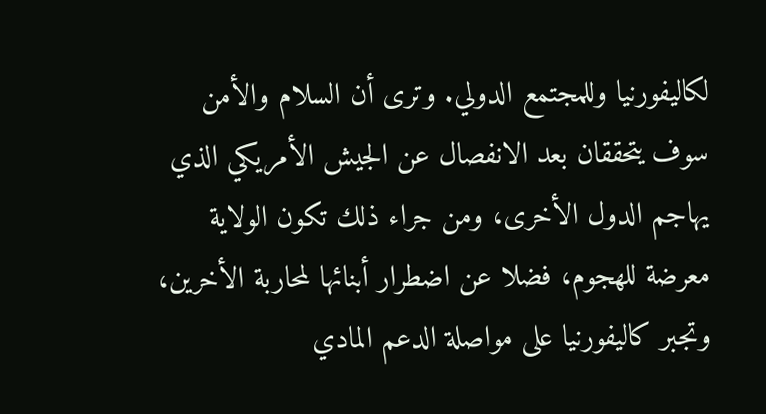لكاليفورنيا وللمجتمع الدولي. وترى أن السلام والأمن سوف يتحققان بعد الانفصال عن الجيش الأمريكي الذي يهاجم الدول الأخرى، ومن جراء ذلك تكون الولاية معرضة للهجوم، فضلا عن اضطرار أبنائها لمحاربة الأخرين، وتجبر كاليفورنيا على مواصلة الدعم المادي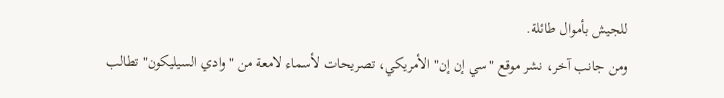للجيش بأموال طائلة.
ومن جانب آخر، نشر موقع "سي إن إن" الأمريكي، تصريحات لأسماء لامعة من "وادي السيليكون" تطالب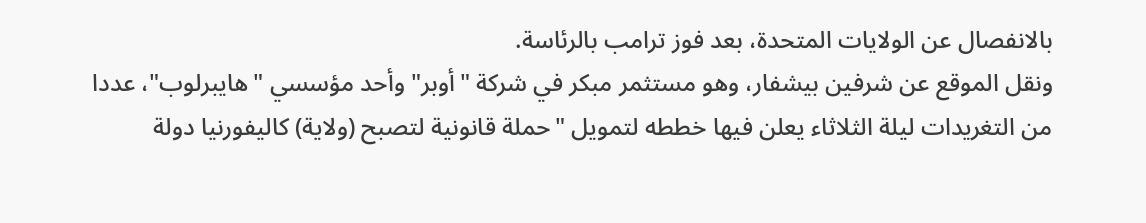بالانفصال عن الولايات المتحدة، بعد فوز ترامب بالرئاسة.
ونقل الموقع عن شرفين بيشفار، وهو مستثمر مبكر في شركة "أوبر" وأحد مؤسسي "هايبرلوب"، عددا من التغريدات ليلة الثلاثاء يعلن فيها خططه لتمويل "حملة قانونية لتصبح (ولاية) كاليفورنيا دولة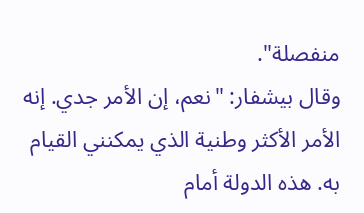منفصلة".
وقال بيشفار: "نعم، إن الأمر جدي. إنه الأمر الأكثر وطنية الذي يمكنني القيام به. هذه الدولة أمام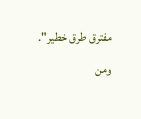مفترق طرق خطير".
ومن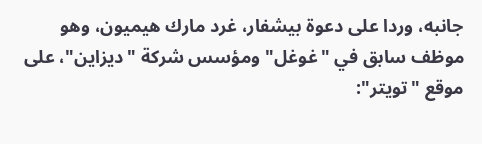جانبه، وردا على دعوة بيشفار، غرد مارك هيميون، وهو موظف سابق في "غوغل" ومؤسس شركة "ديزاين"، على موقع "تويتر":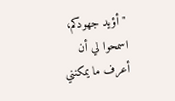"أؤيد جهودكم، اسمحوا لي أن أعرف ما يمكنني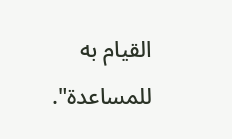القيام به للمساعدة".